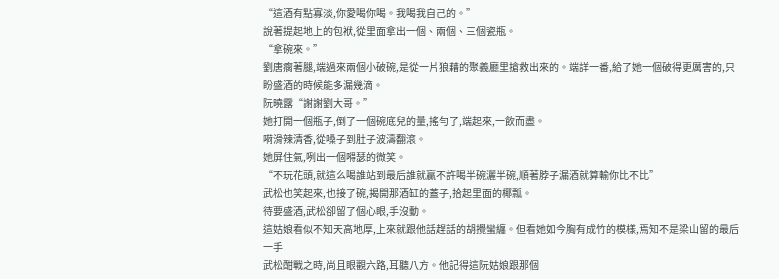“這酒有點寡淡,你愛喝你喝。我喝我自己的。”
說著提起地上的包袱,從里面拿出一個、兩個、三個瓷瓶。
“拿碗來。”
劉唐瘸著腿,端過來兩個小破碗,是從一片狼藉的聚義廳里搶救出來的。端詳一番,給了她一個破得更厲害的,只盼盛酒的時候能多漏幾滴。
阮曉露“謝謝劉大哥。”
她打開一個瓶子,倒了一個碗底兒的量,搖勻了,端起來,一飲而盡。
嗬滑辣清香,從嗓子到肚子波濤翻滾。
她屏住氣,咧出一個嘚瑟的微笑。
“不玩花頭,就這么喝誰站到最后誰就贏不許喝半碗灑半碗,順著脖子漏酒就算輸你比不比”
武松也笑起來,也接了碗,揭開那酒缸的蓋子,拾起里面的椰瓢。
待要盛酒,武松卻留了個心眼,手沒動。
這姑娘看似不知天高地厚,上來就跟他話趕話的胡攪蠻纏。但看她如今胸有成竹的模樣,焉知不是梁山留的最后一手
武松酣戰之時,尚且眼觀六路,耳聽八方。他記得這阮姑娘跟那個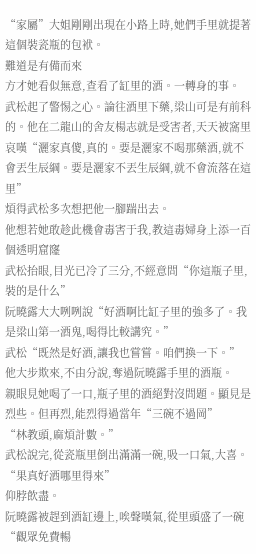“家屬”大姐剛剛出現在小路上時,她們手里就提著這個裝瓷瓶的包袱。
難道是有備而來
方才她看似無意,查看了缸里的酒。一轉身的事。
武松起了警惕之心。論往酒里下藥,梁山可是有前科的。他在二龍山的舍友楊志就是受害者,天天被窩里哀嘆“灑家真傻,真的。要是灑家不喝那藥酒,就不會丟生辰綱。要是灑家不丟生辰綱,就不會流落在這里”
煩得武松多次想把他一腳踹出去。
他想若她敢趁此機會毒害于我,教這毒婦身上添一百個透明窟窿
武松抬眼,目光已冷了三分,不經意問“你這瓶子里,裝的是什么”
阮曉露大大咧咧說“好酒啊比缸子里的強多了。我是梁山第一酒鬼,喝得比較講究。”
武松“既然是好酒,讓我也嘗嘗。咱們換一下。”
他大步欺來,不由分說,奪過阮曉露手里的酒瓶。
親眼見她喝了一口,瓶子里的酒絕對沒問題。顯見是烈些。但再烈,能烈得過當年“三碗不過岡”
“林教頭,麻煩計數。”
武松說完,從瓷瓶里倒出滿滿一碗,吸一口氣,大喜。
“果真好酒哪里得來”
仰脖飲盡。
阮曉露被趕到酒缸邊上,唉聲嘆氣,從里頭盛了一碗“觀眾免費暢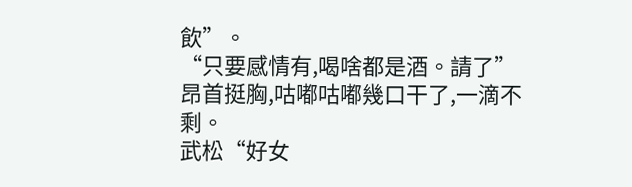飲”。
“只要感情有,喝啥都是酒。請了”
昂首挺胸,咕嘟咕嘟幾口干了,一滴不剩。
武松“好女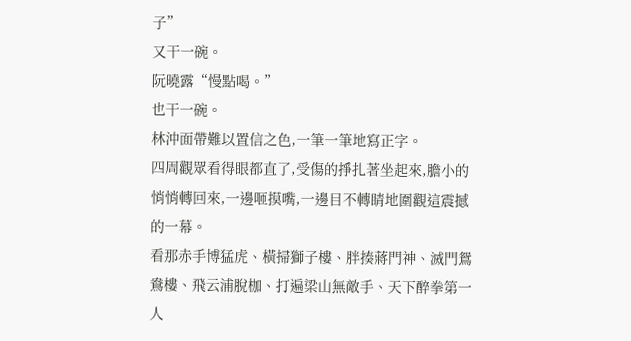子”
又干一碗。
阮曉露“慢點喝。”
也干一碗。
林沖面帶難以置信之色,一筆一筆地寫正字。
四周觀眾看得眼都直了,受傷的掙扎著坐起來,膽小的悄悄轉回來,一邊咂摸嘴,一邊目不轉睛地圍觀這震撼的一幕。
看那赤手博猛虎、橫掃獅子樓、胖揍蔣門神、滅門鴛鴦樓、飛云浦脫枷、打遍梁山無敵手、天下醉拳第一人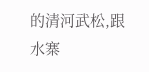的清河武松,跟水寨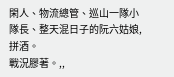閑人、物流總管、巡山一隊小隊長、整天混日子的阮六姑娘,拼酒。
戰況膠著。,,